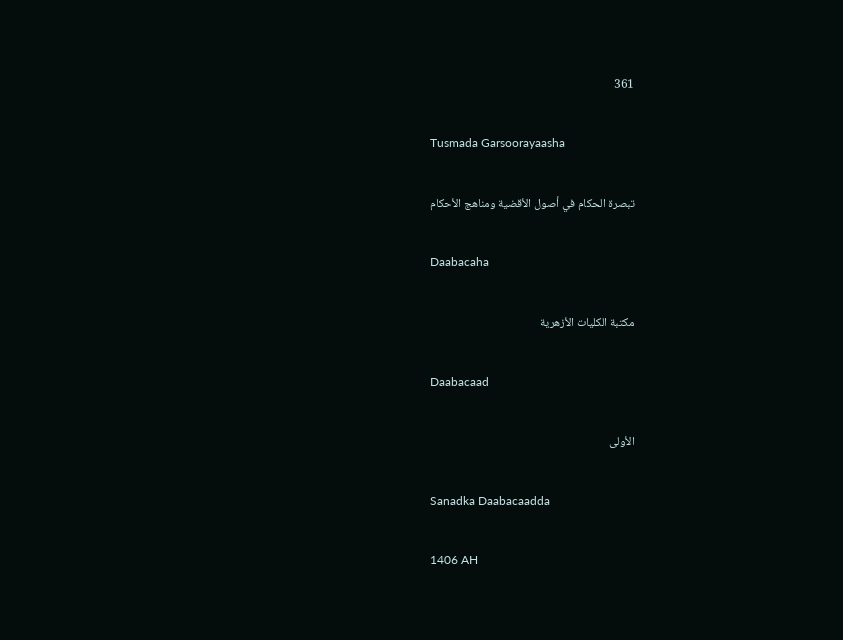361

Tusmada Garsoorayaasha

تبصرة الحكام في أصول الأقضية ومناهج الأحكام

Daabacaha

مكتبة الكليات الأزهرية

Daabacaad

الأولى

Sanadka Daabacaadda

1406 AH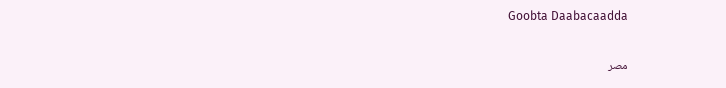Goobta Daabacaadda

مصر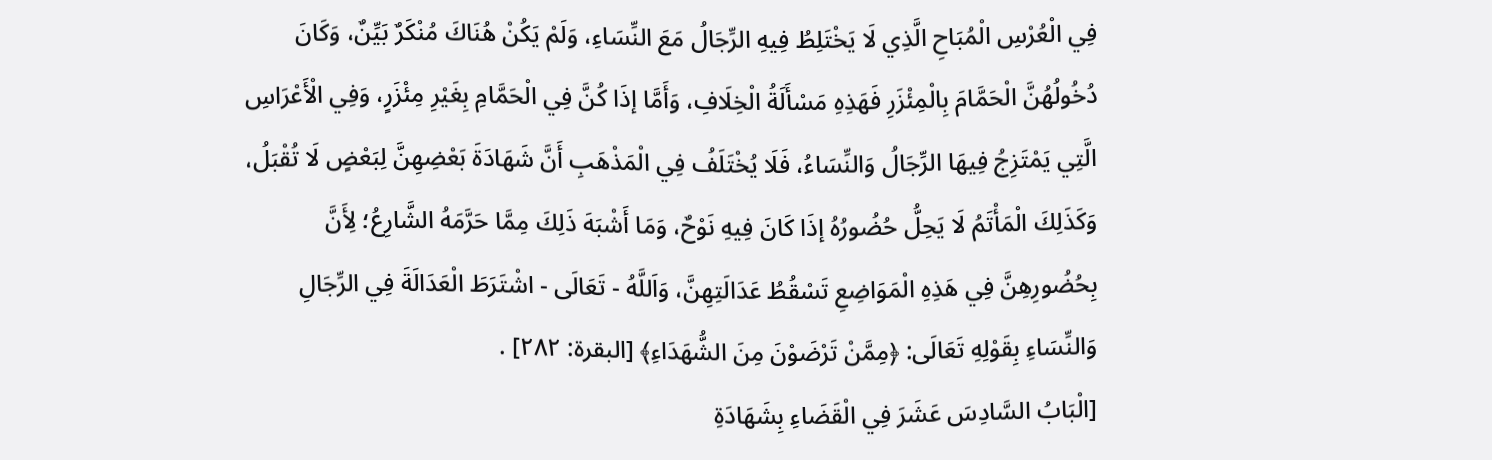فِي الْعُرْسِ الْمُبَاحِ الَّذِي لَا يَخْتَلِطُ فِيهِ الرِّجَالُ مَعَ النِّسَاءِ، وَلَمْ يَكُنْ هُنَاكَ مُنْكَرٌ بَيِّنٌ، وَكَانَ دُخُولُهُنَّ الْحَمَّامَ بِالْمِئْزَرِ فَهَذِهِ مَسْأَلَةُ الْخِلَافِ، وَأَمَّا إذَا كُنَّ فِي الْحَمَّامِ بِغَيْرِ مِئْزَرٍ، وَفِي الْأَعْرَاسِ الَّتِي يَمْتَزِجُ فِيهَا الرِّجَالُ وَالنِّسَاءُ، فَلَا يُخْتَلَفُ فِي الْمَذْهَبِ أَنَّ شَهَادَةَ بَعْضِهِنَّ لِبَعْضٍ لَا تُقْبَلُ، وَكَذَلِكَ الْمَأْتَمُ لَا يَحِلُّ حُضُورُهُ إذَا كَانَ فِيهِ نَوْحٌ، وَمَا أَشْبَهَ ذَلِكَ مِمَّا حَرَّمَهُ الشَّارِعُ؛ لِأَنَّ بِحُضُورِهِنَّ فِي هَذِهِ الْمَوَاضِعِ تَسْقُطُ عَدَالَتِهِنَّ، وَاَللَّهُ - تَعَالَى - اشْتَرَطَ الْعَدَالَةَ فِي الرِّجَالِ وَالنِّسَاءِ بِقَوْلِهِ تَعَالَى: ﴿مِمَّنْ تَرْضَوْنَ مِنَ الشُّهَدَاءِ﴾ [البقرة: ٢٨٢] .
[الْبَابُ السَّادِسَ عَشَرَ فِي الْقَضَاءِ بِشَهَادَةِ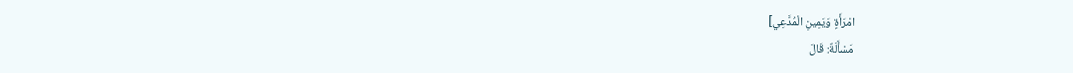امْرَأَةٍ وَيَمِينِ الْمُدَّعِي]
مَسْأَلَةٌ: قَالَ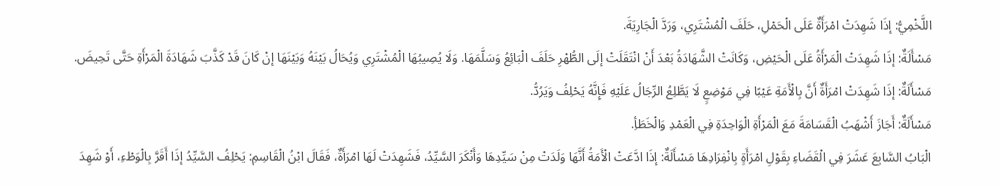اللَّخْمِيُّ: إذَا شَهِدَتْ امْرَأَةٌ عَلَى الْحَمْلِ، حَلَفَ الْمُشْتَرِي، وَرَدَّ الْجَارِيَةَ.
مَسْأَلَةٌ: إذَا شَهِدَتْ الْمَرْأَةُ عَلَى الْحَيْضِ، وَكَانَتْ الشَّهَادَةُ بَعْدَ أَنْ انْتَقَلَتْ إلَى الطُّهْرِ حَلَفَ الْبَائِعُ وَسَلَّمَهَا. وَلَا يُصِيبُهَا الْمُشْتَرِي وَيُحَالُ بَيْنَهُ وَبَيْنَهَا إنْ كَانَ قَدْ كَذَّبَ شَهَادَةَ الْمَرْأَةِ حَتَّى تَحِيضَ.
مَسْأَلَةٌ: إذَا شَهِدَتْ امْرَأَةٌ أَنَّ بِالْأَمَةِ عَيْبًا فِي مَوْضِعٍ لَا يَطَّلِعُ الرِّجَالُ عَلَيْهِ فَإِنَّهُ يَحْلِفُ وَيَرُدُّ.
مَسْأَلَةٌ: أَجَازَ أَشْهَبُ الْقَسَامَةَ مَعَ الْمَرْأَةِ الْوَاحِدَةِ فِي الْعَمْدِ وَالْخَطَأِ.
الْبَابُ السَّابِعَ عَشَرَ فِي الْقَضَاءِ بِقَوْلِ امْرَأَةٍ بِانْفِرَادِهَا مَسْأَلَةٌ: إذَا ادَّعَتْ الْأَمَةُ أَنَّهَا وَلَدَتْ مِنْ سَيِّدِهَا وَأَنْكَرَ السَّيِّدُ، فَشَهِدَتْ لَهَا امْرَأَةٌ، فَقَالَ ابْنُ الْقَاسِمِ: يَحْلِفُ السَّيِّدُ إذَا أَقَرَّ بِالْوَطْءِ، أَوْ شَهِدَ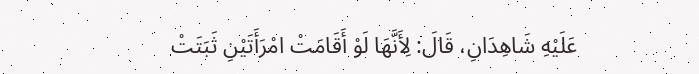عَلَيْهِ شَاهِدَانِ، قَالَ: لِأَنَّهَا لَوْ أَقَامَتْ امْرَأَتَيْنِ ثَبَتَتْ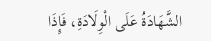الشَّهَادَةُ عَلَى الْوِلَادَةِ، فَإِذَا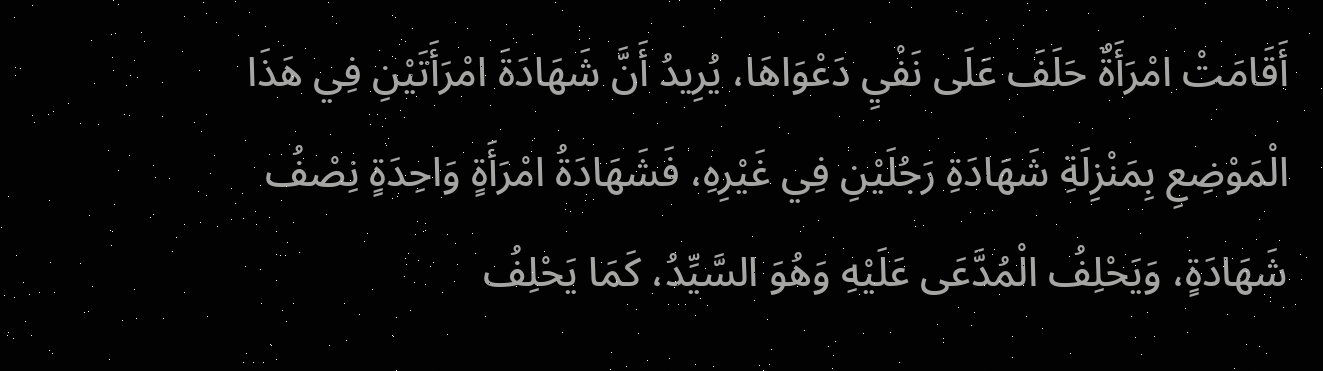أَقَامَتْ امْرَأَةٌ حَلَفَ عَلَى نَفْيِ دَعْوَاهَا، يُرِيدُ أَنَّ شَهَادَةَ امْرَأَتَيْنِ فِي هَذَا الْمَوْضِعِ بِمَنْزِلَةِ شَهَادَةِ رَجُلَيْنِ فِي غَيْرِهِ، فَشَهَادَةُ امْرَأَةٍ وَاحِدَةٍ نِصْفُ شَهَادَةٍ، وَيَحْلِفُ الْمُدَّعَى عَلَيْهِ وَهُوَ السَّيِّدُ، كَمَا يَحْلِفُ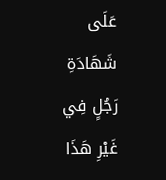عَلَى شَهَادَةِ رَجُلٍ فِي غَيْرِ هَذَا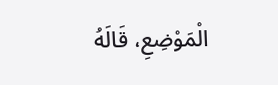الْمَوْضِعِ، قَالَهُ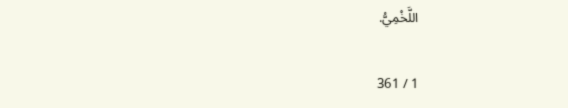اللَّخْمِيُّ.

1 / 361